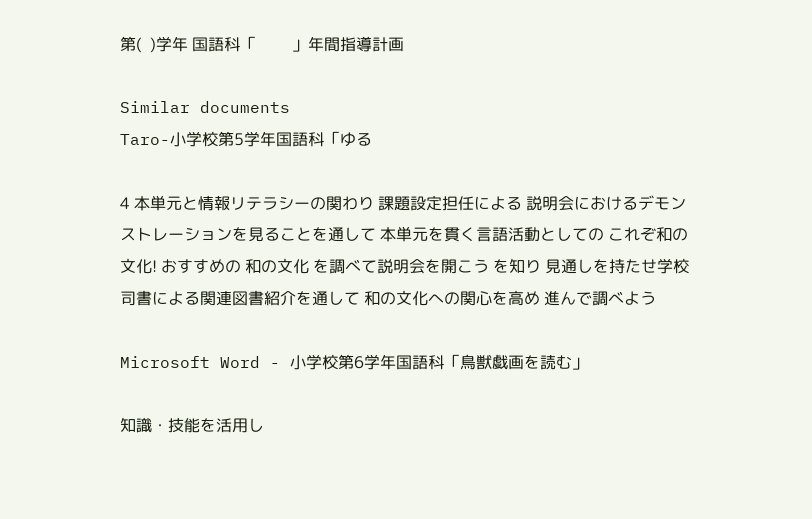第(  )学年 国語科「         」年間指導計画

Similar documents
Taro-小学校第5学年国語科「ゆる

4 本単元と情報リテラシーの関わり 課題設定担任による 説明会におけるデモンストレーションを見ることを通して 本単元を貫く言語活動としての これぞ和の文化! おすすめの 和の文化 を調べて説明会を開こう を知り 見通しを持たせ学校司書による関連図書紹介を通して 和の文化への関心を高め 進んで調べよう

Microsoft Word - 小学校第6学年国語科「鳥獣戯画を読む」

知識・技能を活用し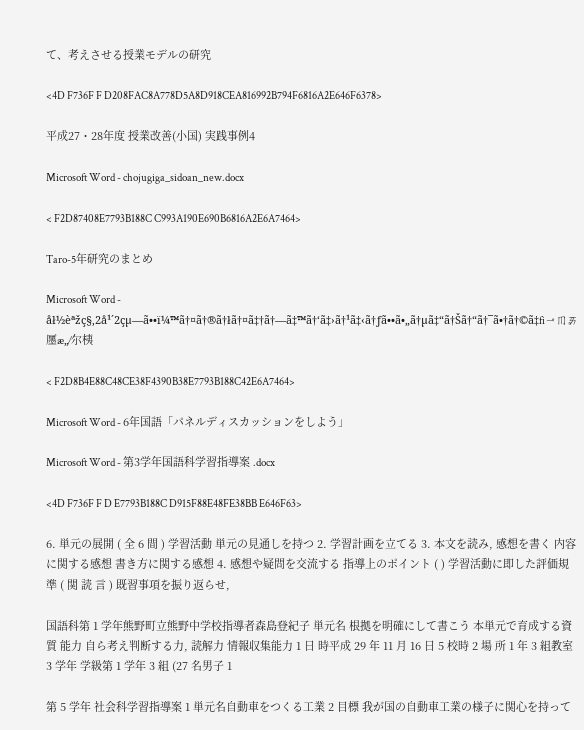て、考えさせる授業モデルの研究

<4D F736F F D208FAC8A778D5A8D918CEA816992B794F6816A2E646F6378>

平成27・28年度 授業改善(小国) 実践事例4

Microsoft Word - chojugiga_sidoan_new.docx

< F2D87408E7793B188C C993A190E690B6816A2E6A7464>

Taro-5年研究のまとめ

Microsoft Word - åł½èªžç§‚2å¹´2çµ—ã••ï¼™ã†¤ã†®ã†łã†¤ã‡†ã†—ã‡™ã†‘ã‡›ã†¹ã‡‹ã†ƒã••ã•„ã†µã‡“ã†Šã†“ã†¯ã•†ã†©ã‡fiㆪㆬㆮ㕓æ„⁄尔桋

< F2D8B4E88C48CE38F4390B38E7793B188C42E6A7464>

Microsoft Word - 6年国語「パネルディスカッションをしよう」

Microsoft Word - 第3学年国語科学習指導案 .docx

<4D F736F F D E7793B188C D915F88E48FE38BB E646F63>

6. 単元の展開 ( 全 6 間 ) 学習活動 単元の見通しを持つ 2. 学習計画を立てる 3. 本文を読み, 感想を書く 内容に関する感想 書き方に関する感想 4. 感想や疑問を交流する 指導上のポイント ( ) 学習活動に即した評価規準 ( 関 読 言 ) 既習事項を振り返らせ,

国語科第 1 学年熊野町立熊野中学校指導者森島登紀子 単元名 根拠を明確にして書こう 本単元で育成する資質 能力 自ら考え判断する力, 読解力 情報収集能力 1 日 時平成 29 年 11 月 16 日 5 校時 2 場 所 1 年 3 組教室 3 学年 学級第 1 学年 3 組 (27 名男子 1

第 5 学年 社会科学習指導案 1 単元名自動車をつくる工業 2 目標 我が国の自動車工業の様子に関心を持って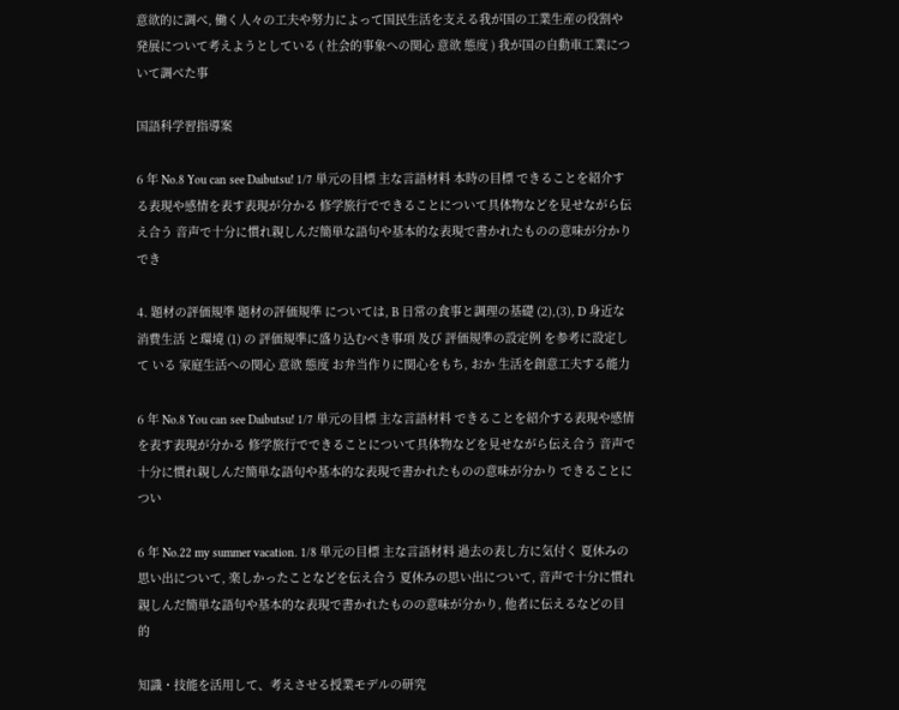意欲的に調べ, 働く人々の工夫や努力によって国民生活を支える我が国の工業生産の役割や発展について考えようとしている ( 社会的事象への関心 意欲 態度 ) 我が国の自動車工業について調べた事

国語科学習指導案

6 年 No.8 You can see Daibutsu! 1/7 単元の目標 主な言語材料 本時の目標 できることを紹介する表現や感情を表す表現が分かる 修学旅行でできることについて具体物などを見せながら伝え合う 音声で十分に慣れ親しんだ簡単な語句や基本的な表現で書かれたものの意味が分かり でき

4. 題材の評価規準 題材の評価規準 については, B 日常の食事と調理の基礎 (2),(3), D 身近な消費生活 と環境 (1) の 評価規準に盛り込むべき事項 及び 評価規準の設定例 を参考に設定して いる 家庭生活への関心 意欲 態度 お弁当作りに関心をもち, おか 生活を創意工夫する能力

6 年 No.8 You can see Daibutsu! 1/7 単元の目標 主な言語材料 できることを紹介する表現や感情を表す表現が分かる 修学旅行でできることについて具体物などを見せながら伝え合う 音声で十分に慣れ親しんだ簡単な語句や基本的な表現で書かれたものの意味が分かり できることについ

6 年 No.22 my summer vacation. 1/8 単元の目標 主な言語材料 過去の表し方に気付く 夏休みの思い出について, 楽しかったことなどを伝え合う 夏休みの思い出について, 音声で十分に慣れ親しんだ簡単な語句や基本的な表現で書かれたものの意味が分かり, 他者に伝えるなどの目的

知識・技能を活用して、考えさせる授業モデルの研究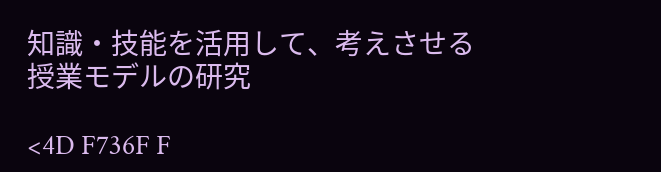知識・技能を活用して、考えさせる授業モデルの研究

<4D F736F F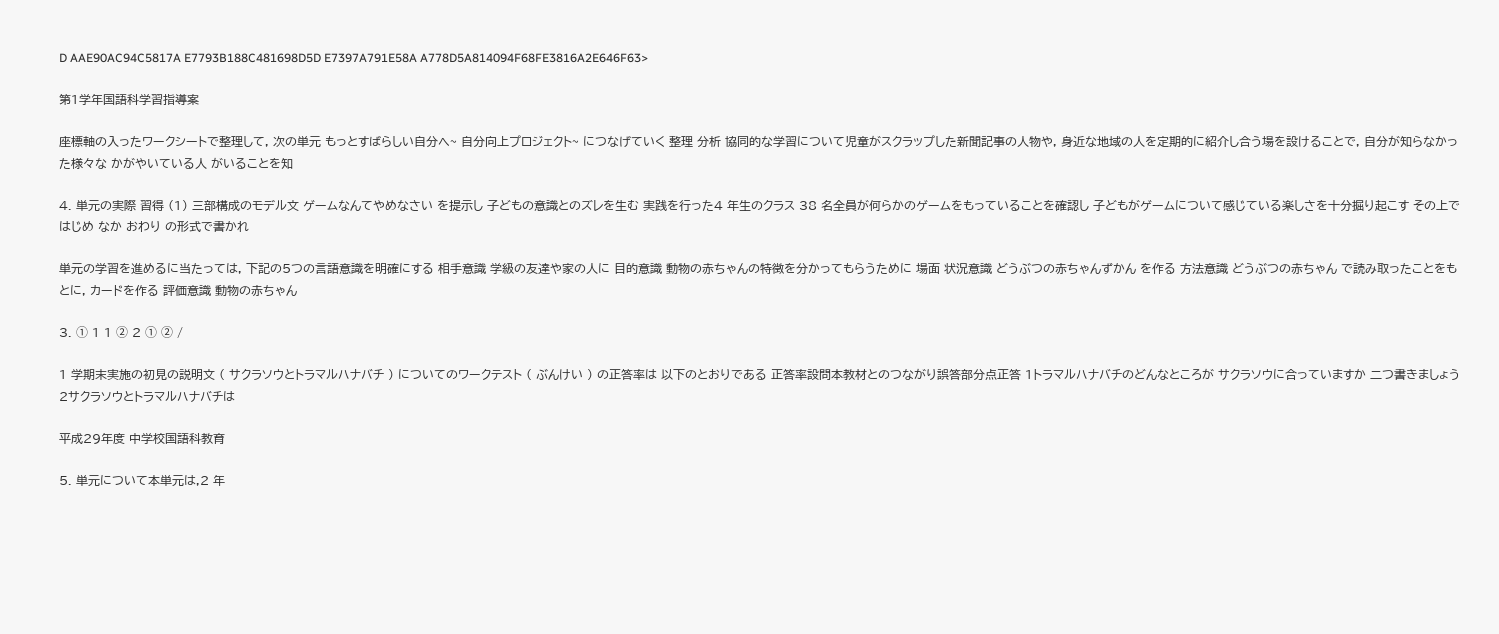D AAE90AC94C5817A E7793B188C481698D5D E7397A791E58A A778D5A814094F68FE3816A2E646F63>

第1学年国語科学習指導案

座標軸の入ったワークシートで整理して, 次の単元 もっとすばらしい自分へ~ 自分向上プロジェクト~ につなげていく 整理 分析 協同的な学習について児童がスクラップした新聞記事の人物や, 身近な地域の人を定期的に紹介し合う場を設けることで, 自分が知らなかった様々な かがやいている人 がいることを知

4. 単元の実際 習得 (1) 三部構成のモデル文 ゲームなんてやめなさい を提示し 子どもの意識とのズレを生む 実践を行った4 年生のクラス 38 名全員が何らかのゲームをもっていることを確認し 子どもがゲームについて感じている楽しさを十分掘り起こす その上で はじめ なか おわり の形式で書かれ

単元の学習を進めるに当たっては, 下記の5つの言語意識を明確にする 相手意識 学級の友達や家の人に 目的意識 動物の赤ちゃんの特徴を分かってもらうために 場面 状況意識 どうぶつの赤ちゃんずかん を作る 方法意識 どうぶつの赤ちゃん で読み取ったことをもとに, カードを作る 評価意識 動物の赤ちゃん

3. ➀ 1 1 ➁ 2 ➀ ➁ /

1 学期末実施の初見の説明文 ( サクラソウとトラマルハナバチ ) についてのワークテスト ( ぶんけい ) の正答率は 以下のとおりである 正答率設問本教材とのつながり誤答部分点正答 1トラマルハナバチのどんなところが サクラソウに合っていますか 二つ書きましょう 2サクラソウとトラマルハナバチは

平成29年度 中学校国語科教育

5. 単元について本単元は,2 年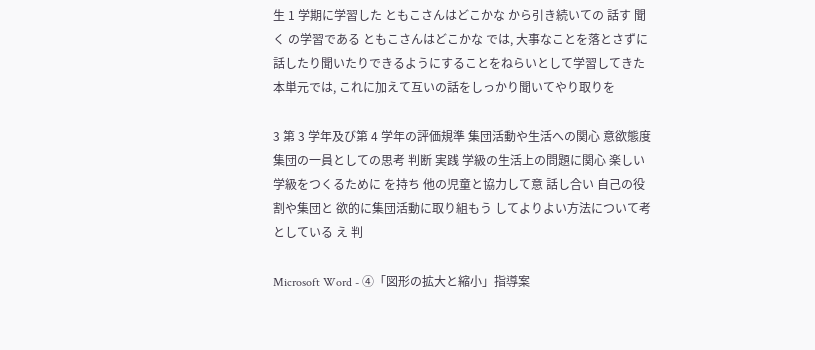生 1 学期に学習した ともこさんはどこかな から引き続いての 話す 聞く の学習である ともこさんはどこかな では, 大事なことを落とさずに話したり聞いたりできるようにすることをねらいとして学習してきた 本単元では, これに加えて互いの話をしっかり聞いてやり取りを

3 第 3 学年及び第 4 学年の評価規準 集団活動や生活への関心 意欲態度 集団の一員としての思考 判断 実践 学級の生活上の問題に関心 楽しい学級をつくるために を持ち 他の児童と協力して意 話し合い 自己の役割や集団と 欲的に集団活動に取り組もう してよりよい方法について考 としている え 判

Microsoft Word - ④「図形の拡大と縮小」指導案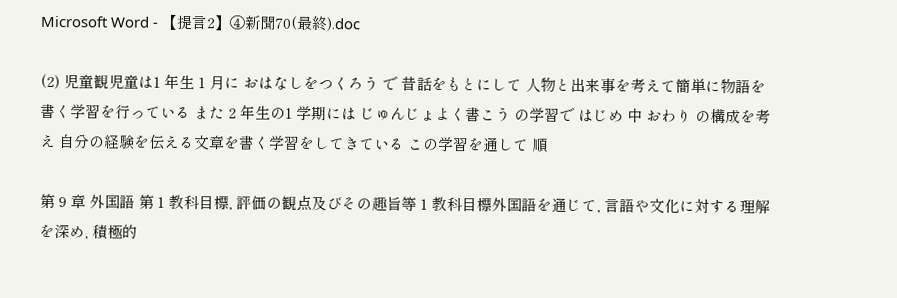Microsoft Word - 【提言2】④新聞70(最終).doc

(2) 児童観児童は1 年生 1 月に おはなしをつくろう で 昔話をもとにして 人物と出来事を考えて簡単に物語を書く学習を行っている また 2 年生の1 学期には じゅんじょよく書こう の学習で はじめ 中 おわり の構成を考え 自分の経験を伝える文章を書く学習をしてきている この学習を通して 順

第 9 章 外国語 第 1 教科目標, 評価の観点及びその趣旨等 1 教科目標外国語を通じて, 言語や文化に対する理解を深め, 積極的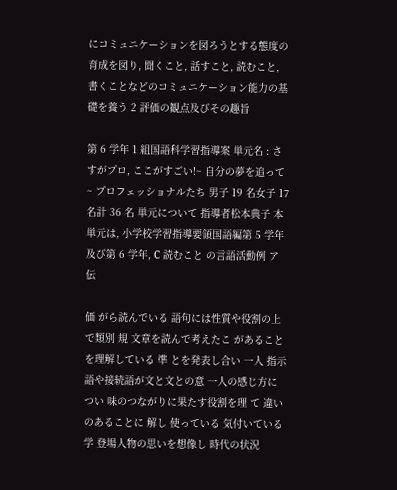にコミュニケーションを図ろうとする態度の育成を図り, 聞くこと, 話すこと, 読むこと, 書くことなどのコミュニケーション能力の基礎を養う 2 評価の観点及びその趣旨

第 6 学年 1 組国語科学習指導案 単元名 : さすがプロ, ここがすごい!~ 自分の夢を追って ~ プロフェッショナルたち 男子 19 名女子 17 名計 36 名 単元について 指導者松本典子 本単元は, 小学校学習指導要領国語編第 5 学年及び第 6 学年, C 読むこと の言語活動例 ア伝

価 がら読んでいる 語句には性質や役割の上で類別 規 文章を読んで考えたこ があることを理解している 準 とを発表し合い 一人 指示語や接続語が文と文との意 一人の感じ方につい 味のつながりに果たす役割を理 て 違いのあることに 解し 使っている 気付いている 学 登場人物の思いを想像し 時代の状況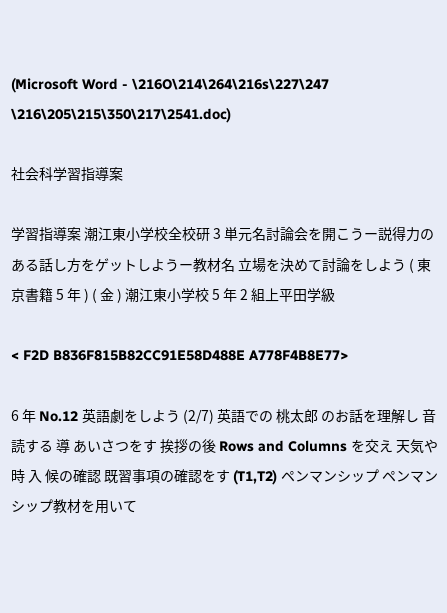(Microsoft Word - \216O\214\264\216s\227\247 \216\205\215\350\217\2541.doc)

社会科学習指導案

学習指導案 潮江東小学校全校研 3 単元名討論会を開こうー説得力のある話し方をゲットしようー教材名 立場を決めて討論をしよう ( 東京書籍 5 年 ) ( 金 ) 潮江東小学校 5 年 2 組上平田学級

< F2D B836F815B82CC91E58D488E A778F4B8E77>

6 年 No.12 英語劇をしよう (2/7) 英語での 桃太郎 のお話を理解し 音読する 導 あいさつをす 挨拶の後 Rows and Columns を交え 天気や時 入 候の確認 既習事項の確認をす (T1,T2) ペンマンシップ ペンマンシップ教材を用いて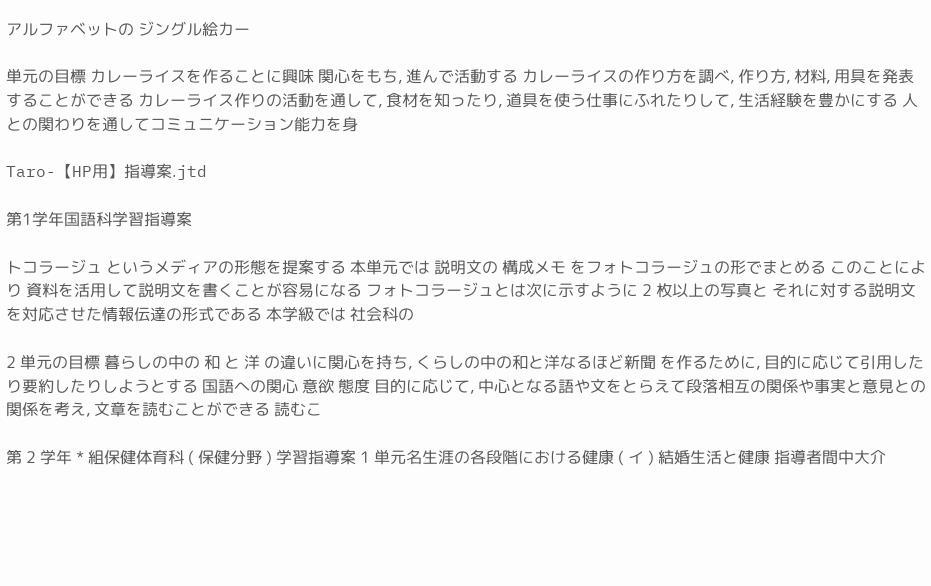アルファベットの ジングル絵カー

単元の目標 カレーライスを作ることに興味 関心をもち, 進んで活動する カレーライスの作り方を調べ, 作り方, 材料, 用具を発表することができる カレーライス作りの活動を通して, 食材を知ったり, 道具を使う仕事にふれたりして, 生活経験を豊かにする 人との関わりを通してコミュニケーション能力を身

Taro-【HP用】指導案.jtd

第1学年国語科学習指導案

トコラージュ というメディアの形態を提案する 本単元では 説明文の 構成メモ をフォトコラージュの形でまとめる このことにより 資料を活用して説明文を書くことが容易になる フォトコラージュとは次に示すように 2 枚以上の写真と それに対する説明文を対応させた情報伝達の形式である 本学級では 社会科の

2 単元の目標 暮らしの中の 和 と 洋 の違いに関心を持ち, くらしの中の和と洋なるほど新聞 を作るために, 目的に応じて引用したり要約したりしようとする 国語への関心 意欲 態度 目的に応じて, 中心となる語や文をとらえて段落相互の関係や事実と意見との関係を考え, 文章を読むことができる 読むこ

第 2 学年 * 組保健体育科 ( 保健分野 ) 学習指導案 1 単元名生涯の各段階における健康 ( イ ) 結婚生活と健康 指導者間中大介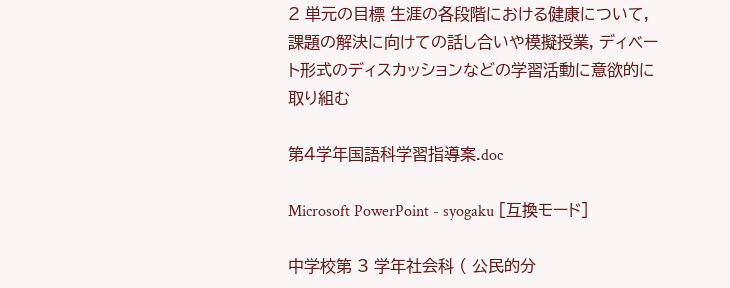2 単元の目標 生涯の各段階における健康について, 課題の解決に向けての話し合いや模擬授業, ディベート形式のディスカッションなどの学習活動に意欲的に取り組む

第4学年国語科学習指導案.doc

Microsoft PowerPoint - syogaku [互換モード]

中学校第 3 学年社会科 ( 公民的分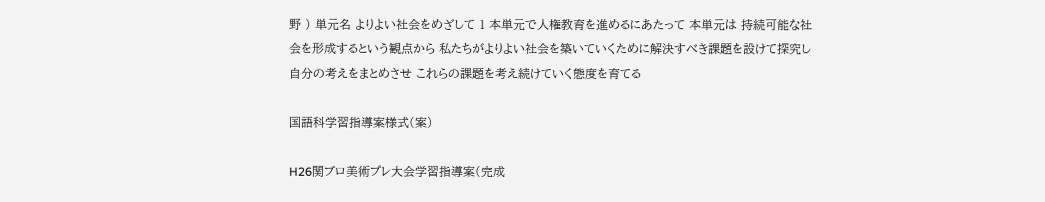野 ) 単元名 よりよい社会をめざして 1 本単元で人権教育を進めるにあたって 本単元は 持続可能な社会を形成するという観点から 私たちがよりよい社会を築いていくために解決すべき課題を設けて探究し 自分の考えをまとめさせ これらの課題を考え続けていく態度を育てる

国語科学習指導案様式(案)

H26関ブロ美術プレ大会学習指導案(完成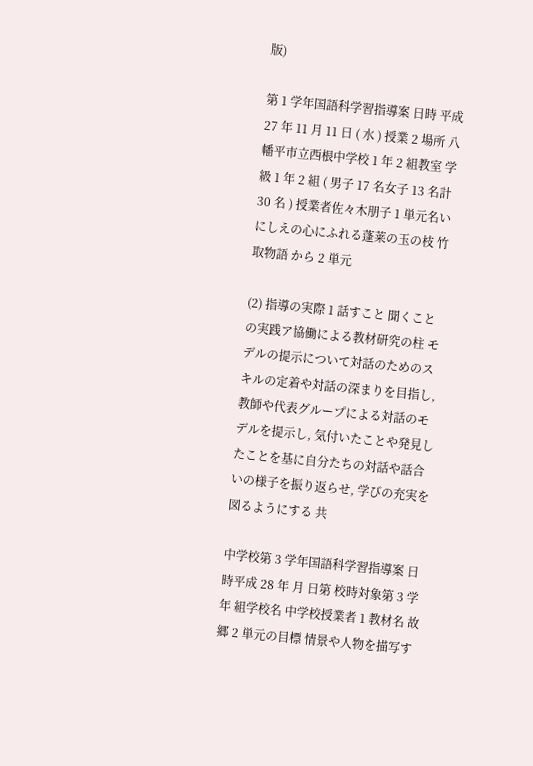版)

第 1 学年国語科学習指導案 日時 平成 27 年 11 月 11 日 ( 水 ) 授業 2 場所 八幡平市立西根中学校 1 年 2 組教室 学級 1 年 2 組 ( 男子 17 名女子 13 名計 30 名 ) 授業者佐々木朋子 1 単元名いにしえの心にふれる蓬莱の玉の枝 竹取物語 から 2 単元

(2) 指導の実際 1 話すこと 聞くこと の実践ア協働による教材研究の柱 モデルの提示について対話のためのスキルの定着や対話の深まりを目指し, 教師や代表グループによる対話のモデルを提示し, 気付いたことや発見したことを基に自分たちの対話や話合いの様子を振り返らせ, 学びの充実を図るようにする 共

中学校第 3 学年国語科学習指導案 日時平成 28 年 月 日第 校時対象第 3 学年 組学校名 中学校授業者 1 教材名 故郷 2 単元の目標 情景や人物を描写す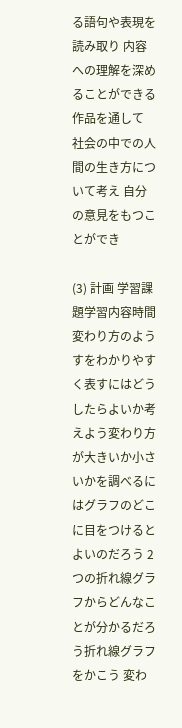る語句や表現を読み取り 内容への理解を深めることができる 作品を通して 社会の中での人間の生き方について考え 自分の意見をもつことができ

(3) 計画 学習課題学習内容時間 変わり方のようすをわかりやすく表すにはどうしたらよいか考えよう変わり方が大きいか小さいかを調べるにはグラフのどこに目をつけるとよいのだろう 2つの折れ線グラフからどんなことが分かるだろう折れ線グラフをかこう 変わ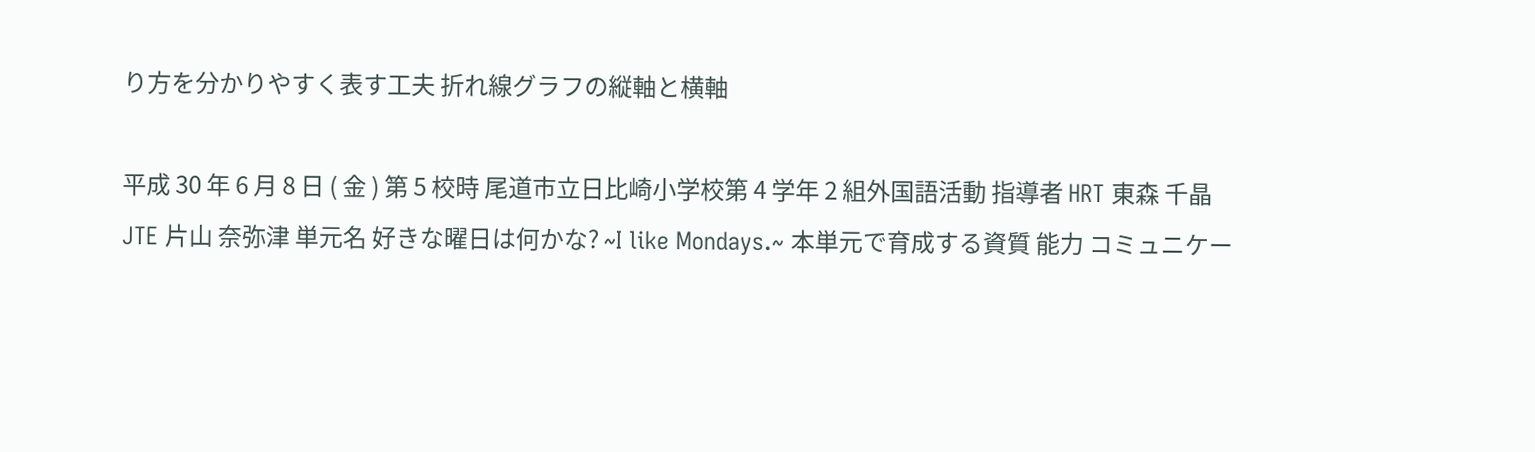り方を分かりやすく表す工夫 折れ線グラフの縦軸と横軸

平成 30 年 6 月 8 日 ( 金 ) 第 5 校時 尾道市立日比崎小学校第 4 学年 2 組外国語活動 指導者 HRT 東森 千晶 JTE 片山 奈弥津 単元名 好きな曜日は何かな? ~I like Mondays.~ 本単元で育成する資質 能力 コミュニケー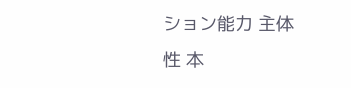ション能力 主体性 本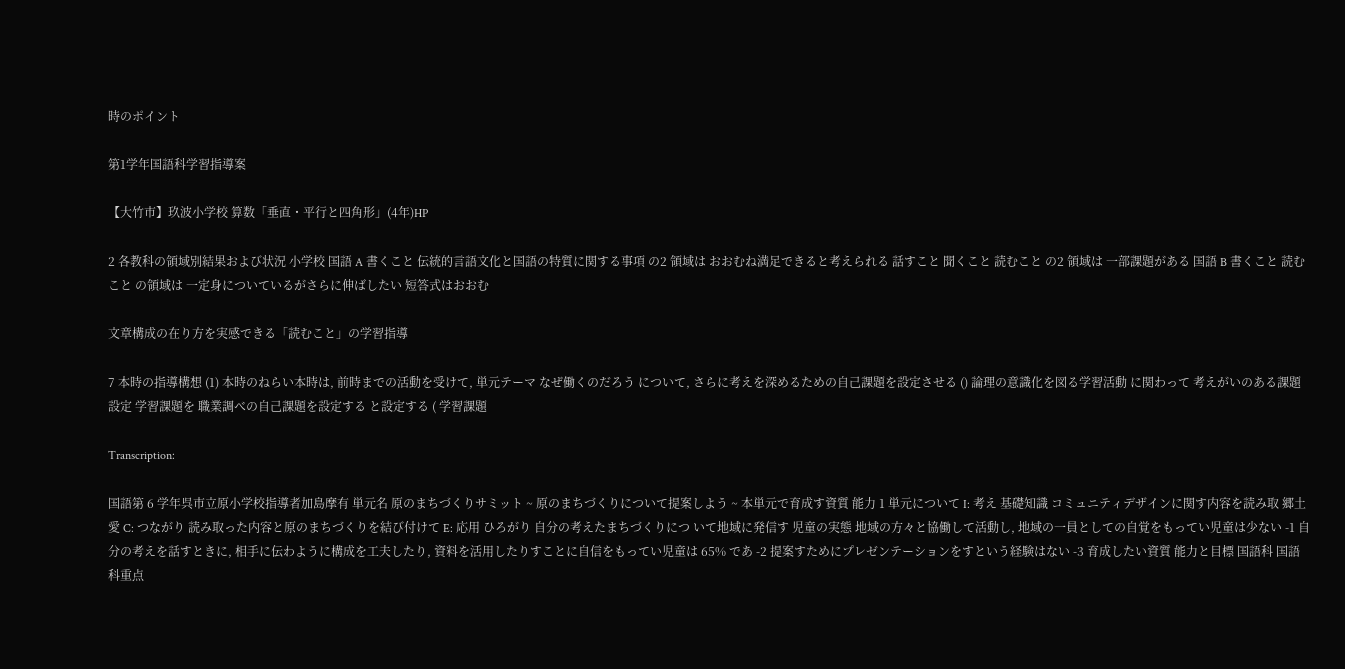時のポイント

第1学年国語科学習指導案

【大竹市】玖波小学校 算数「垂直・平行と四角形」(4年)HP

2 各教科の領域別結果および状況 小学校 国語 A 書くこと 伝統的言語文化と国語の特質に関する事項 の2 領域は おおむね満足できると考えられる 話すこと 聞くこと 読むこと の2 領域は 一部課題がある 国語 B 書くこと 読むこと の領域は 一定身についているがさらに伸ばしたい 短答式はおおむ

文章構成の在り方を実感できる「読むこと」の学習指導

7 本時の指導構想 (1) 本時のねらい本時は, 前時までの活動を受けて, 単元テーマ なぜ働くのだろう について, さらに考えを深めるための自己課題を設定させる () 論理の意識化を図る学習活動 に関わって 考えがいのある課題設定 学習課題を 職業調べの自己課題を設定する と設定する ( 学習課題

Transcription:

国語第 6 学年呉市立原小学校指導者加島摩有 単元名 原のまちづくりサミット ~ 原のまちづくりについて提案しよう ~ 本単元で育成す資質 能力 1 単元について I: 考え 基礎知識 コミュニティデザインに関す内容を読み取 郷土愛 C: つながり 読み取った内容と原のまちづくりを結び付けて E: 応用 ひろがり 自分の考えたまちづくりにつ いて地域に発信す 児童の実態 地域の方々と協働して活動し, 地域の一員としての自覚をもってい児童は少ない -1 自分の考えを話すときに, 相手に伝わように構成を工夫したり, 資料を活用したりすことに自信をもってい児童は 65% であ -2 提案すためにプレゼンテーションをすという経験はない -3 育成したい資質 能力と目標 国語科 国語科重点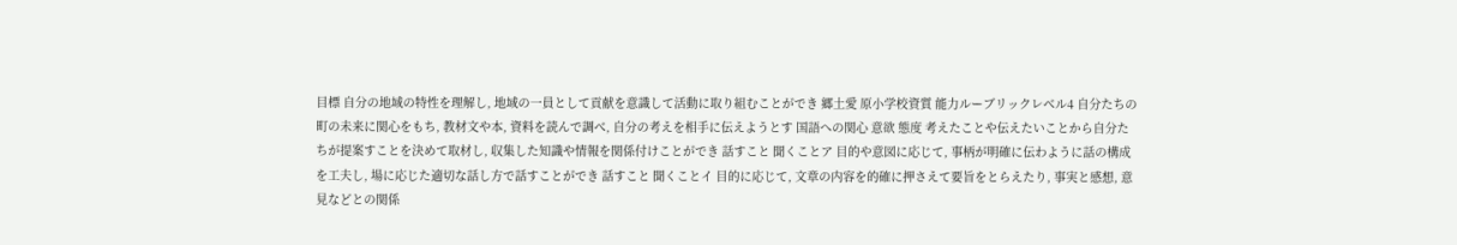目標 自分の地域の特性を理解し, 地域の一員として貢献を意識して活動に取り組むことができ 郷土愛 原小学校資質 能力ルーブリックレベル4 自分たちの町の未来に関心をもち, 教材文や本, 資料を読んで調べ, 自分の考えを相手に伝えようとす 国語への関心 意欲 態度 考えたことや伝えたいことから自分たちが提案すことを決めて取材し, 収集した知識や情報を関係付けことができ 話すこと 聞くことア 目的や意図に応じて, 事柄が明確に伝わように話の構成を工夫し, 場に応じた適切な話し方で話すことができ 話すこと 聞くことイ 目的に応じて, 文章の内容を的確に押さえて要旨をとらえたり, 事実と感想, 意見などとの関係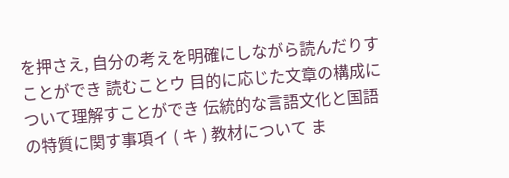を押さえ, 自分の考えを明確にしながら読んだりすことができ 読むことウ 目的に応じた文章の構成について理解すことができ 伝統的な言語文化と国語の特質に関す事項イ ( キ ) 教材について ま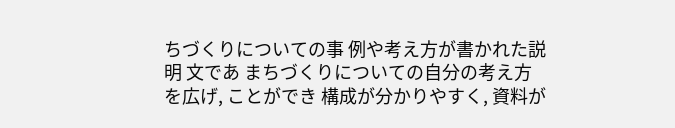ちづくりについての事 例や考え方が書かれた説明 文であ まちづくりについての自分の考え方を広げ, ことができ 構成が分かりやすく, 資料が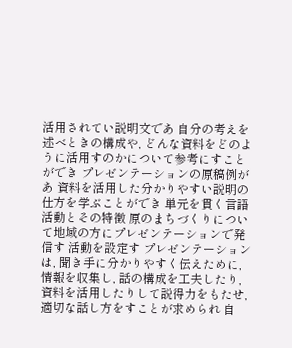活用されてい説明文であ 自分の考えを述べときの構成や, どんな資料をどのように活用すのかについて参考にすことができ プレゼンテーションの原稿例があ 資料を活用した分かりやすい説明の仕方を学ぶことができ 単元を貫く言語活動とその特徴 原のまちづくりについて地域の方にプレゼンテーションで発信す 活動を設定す プレゼンテーションは, 聞き手に分かりやすく伝えために, 情報を収集し, 話の構成を工夫したり, 資料を活用したりして説得力をもたせ, 適切な話し方をすことが求められ 自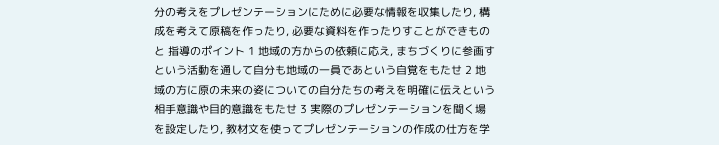分の考えをプレゼンテーションにために必要な情報を収集したり, 構成を考えて原稿を作ったり, 必要な資料を作ったりすことができものと 指導のポイント 1 地域の方からの依頼に応え, まちづくりに参画すという活動を通して自分も地域の一員であという自覚をもたせ 2 地域の方に原の未来の姿についての自分たちの考えを明確に伝えという相手意識や目的意識をもたせ 3 実際のプレゼンテーションを聞く場を設定したり, 教材文を使ってプレゼンテーションの作成の仕方を学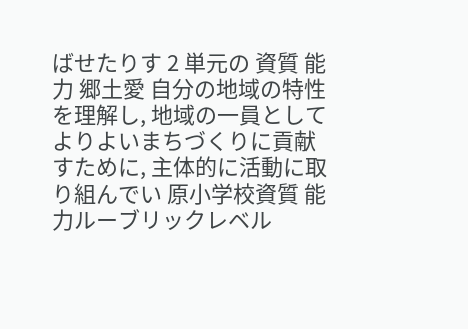ばせたりす 2 単元の 資質 能力 郷土愛 自分の地域の特性を理解し, 地域の一員としてよりよいまちづくりに貢献すために, 主体的に活動に取り組んでい 原小学校資質 能力ルーブリックレベル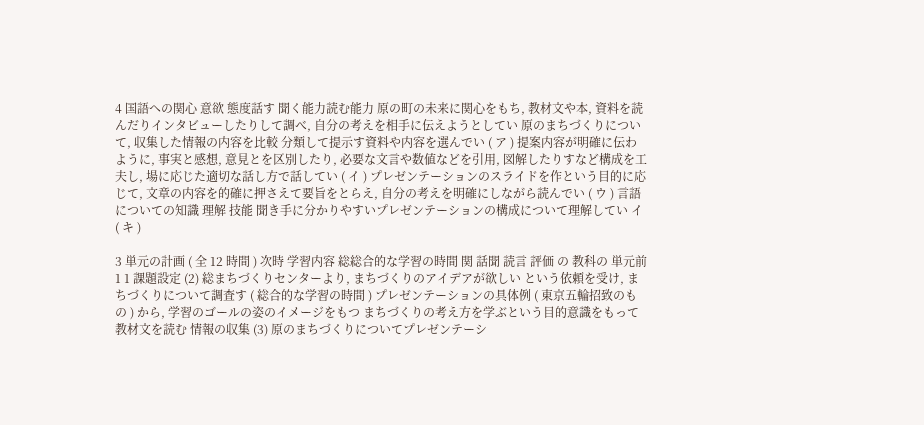4 国語への関心 意欲 態度話す 聞く能力読む能力 原の町の未来に関心をもち, 教材文や本, 資料を読んだりインタビューしたりして調べ, 自分の考えを相手に伝えようとしてい 原のまちづくりについて, 収集した情報の内容を比較 分類して提示す資料や内容を選んでい ( ア ) 提案内容が明確に伝わように, 事実と感想, 意見とを区別したり, 必要な文言や数値などを引用, 図解したりすなど構成を工夫し, 場に応じた適切な話し方で話してい ( イ ) プレゼンテーションのスライドを作という目的に応じて, 文章の内容を的確に押さえて要旨をとらえ, 自分の考えを明確にしながら読んでい ( ウ ) 言語についての知識 理解 技能 聞き手に分かりやすいプレゼンテーションの構成について理解してい イ ( キ )

3 単元の計画 ( 全 12 時間 ) 次時 学習内容 総総合的な学習の時間 関 話聞 読言 評価 の 教科の 単元前 1 1 課題設定 (2) 総まちづくりセンターより, まちづくりのアイデアが欲しい という依頼を受け, まちづくりについて調査す ( 総合的な学習の時間 ) プレゼンテーションの具体例 ( 東京五輪招致のもの ) から, 学習のゴールの姿のイメージをもつ まちづくりの考え方を学ぶという目的意識をもって教材文を読む 情報の収集 (3) 原のまちづくりについてプレゼンテーシ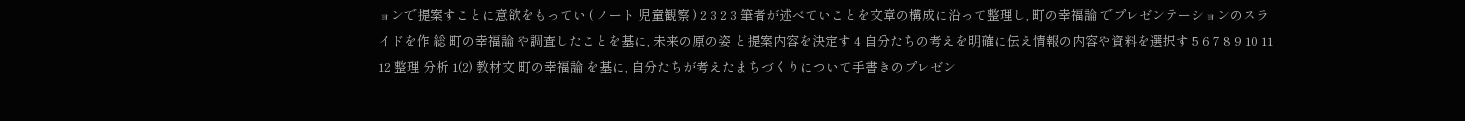ョンで提案すことに意欲をもってい ( ノート 児童観察 ) 2 3 2 3 筆者が述べていことを文章の構成に沿って整理し, 町の幸福論 でプレゼンテーションのスライドを作 総 町の幸福論 や調査したことを基に, 未来の原の姿 と提案内容を決定す 4 自分たちの考えを明確に伝え情報の内容や資料を選択す 5 6 7 8 9 10 11 12 整理 分析 1(2) 教材文 町の幸福論 を基に, 自分たちが考えたまちづくりについて手書きのプレゼン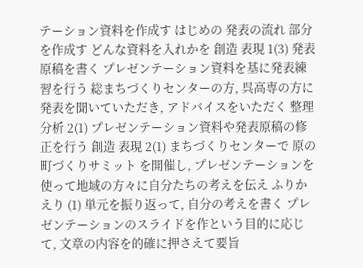テーション資料を作成す はじめの 発表の流れ 部分を作成す どんな資料を入れかを 創造 表現 1(3) 発表原稿を書く プレゼンテーション資料を基に発表練習を行う 総まちづくりセンターの方, 呉高専の方に発表を聞いていただき, アドバイスをいただく 整理 分析 2(1) プレゼンテーション資料や発表原稿の修正を行う 創造 表現 2(1) まちづくりセンターで 原の町づくりサミット を開催し, プレゼンテーションを使って地域の方々に自分たちの考えを伝え ふりかえり (1) 単元を振り返って, 自分の考えを書く プレゼンテーションのスライドを作という目的に応じて, 文章の内容を的確に押さえて要旨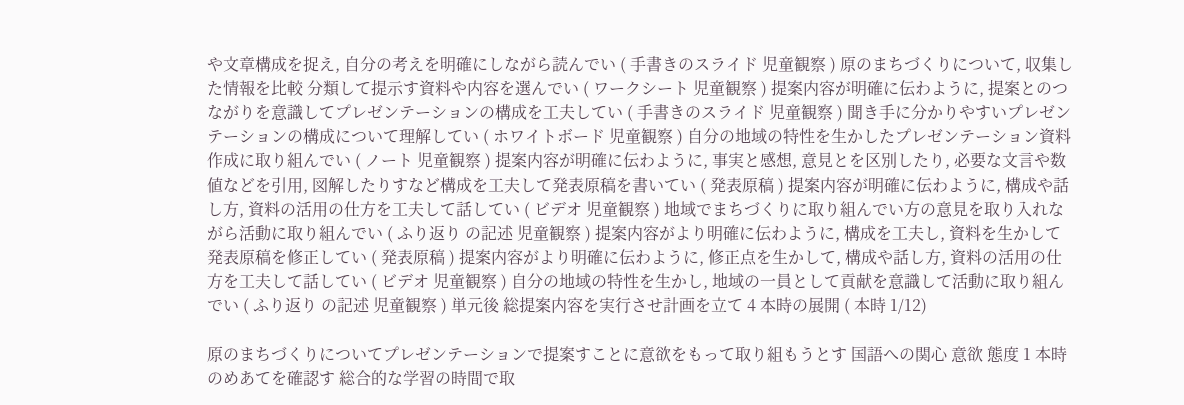や文章構成を捉え, 自分の考えを明確にしながら読んでい ( 手書きのスライド 児童観察 ) 原のまちづくりについて, 収集した情報を比較 分類して提示す資料や内容を選んでい ( ワークシート 児童観察 ) 提案内容が明確に伝わように, 提案とのつながりを意識してプレゼンテーションの構成を工夫してい ( 手書きのスライド 児童観察 ) 聞き手に分かりやすいプレゼンテーションの構成について理解してい ( ホワイトボード 児童観察 ) 自分の地域の特性を生かしたプレゼンテーション資料作成に取り組んでい ( ノート 児童観察 ) 提案内容が明確に伝わように, 事実と感想, 意見とを区別したり, 必要な文言や数値などを引用, 図解したりすなど構成を工夫して発表原稿を書いてい ( 発表原稿 ) 提案内容が明確に伝わように, 構成や話し方, 資料の活用の仕方を工夫して話してい ( ビデオ 児童観察 ) 地域でまちづくりに取り組んでい方の意見を取り入れながら活動に取り組んでい ( ふり返り の記述 児童観察 ) 提案内容がより明確に伝わように, 構成を工夫し, 資料を生かして発表原稿を修正してい ( 発表原稿 ) 提案内容がより明確に伝わように, 修正点を生かして, 構成や話し方, 資料の活用の仕方を工夫して話してい ( ビデオ 児童観察 ) 自分の地域の特性を生かし, 地域の一員として貢献を意識して活動に取り組んでい ( ふり返り の記述 児童観察 ) 単元後 総提案内容を実行させ計画を立て 4 本時の展開 ( 本時 1/12)

原のまちづくりについてプレゼンテーションで提案すことに意欲をもって取り組もうとす 国語への関心 意欲 態度 1 本時のめあてを確認す 総合的な学習の時間で取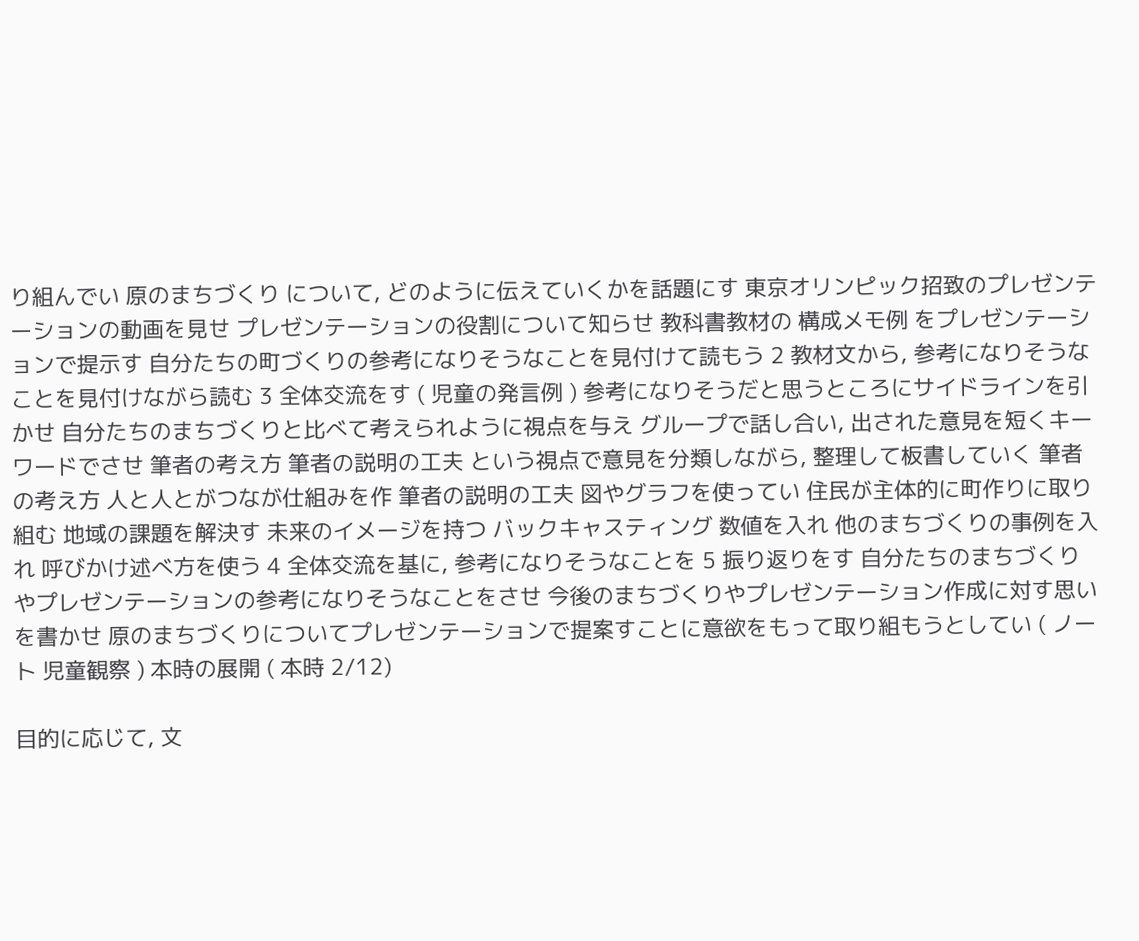り組んでい 原のまちづくり について, どのように伝えていくかを話題にす 東京オリンピック招致のプレゼンテーションの動画を見せ プレゼンテーションの役割について知らせ 教科書教材の 構成メモ例 をプレゼンテーションで提示す 自分たちの町づくりの参考になりそうなことを見付けて読もう 2 教材文から, 参考になりそうなことを見付けながら読む 3 全体交流をす ( 児童の発言例 ) 参考になりそうだと思うところにサイドラインを引かせ 自分たちのまちづくりと比べて考えられように視点を与え グループで話し合い, 出された意見を短くキーワードでさせ 筆者の考え方 筆者の説明の工夫 という視点で意見を分類しながら, 整理して板書していく 筆者の考え方 人と人とがつなが仕組みを作 筆者の説明の工夫 図やグラフを使ってい 住民が主体的に町作りに取り組む 地域の課題を解決す 未来のイメージを持つ バックキャスティング 数値を入れ 他のまちづくりの事例を入れ 呼びかけ述べ方を使う 4 全体交流を基に, 参考になりそうなことを 5 振り返りをす 自分たちのまちづくりやプレゼンテーションの参考になりそうなことをさせ 今後のまちづくりやプレゼンテーション作成に対す思いを書かせ 原のまちづくりについてプレゼンテーションで提案すことに意欲をもって取り組もうとしてい ( ノート 児童観察 ) 本時の展開 ( 本時 2/12)

目的に応じて, 文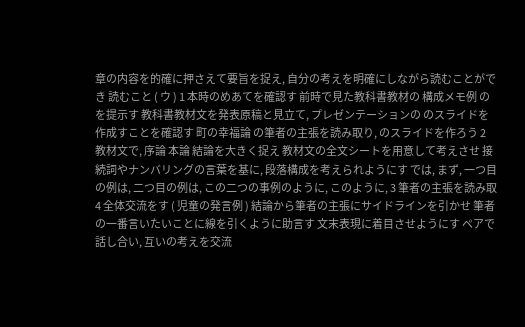章の内容を的確に押さえて要旨を捉え, 自分の考えを明確にしながら読むことができ 読むこと ( ウ ) 1 本時のめあてを確認す 前時で見た教科書教材の 構成メモ例 の を提示す 教科書教材文を発表原稿と見立て, プレゼンテーションの のスライドを作成すことを確認す 町の幸福論 の筆者の主張を読み取り, のスライドを作ろう 2 教材文で, 序論 本論 結論を大きく捉え 教材文の全文シートを用意して考えさせ 接続詞やナンバリングの言葉を基に, 段落構成を考えられようにす では, まず, 一つ目の例は, 二つ目の例は, この二つの事例のように, このように, 3 筆者の主張を読み取 4 全体交流をす ( 児童の発言例 ) 結論から筆者の主張にサイドラインを引かせ 筆者の一番言いたいことに線を引くように助言す 文末表現に着目させようにす ペアで話し合い, 互いの考えを交流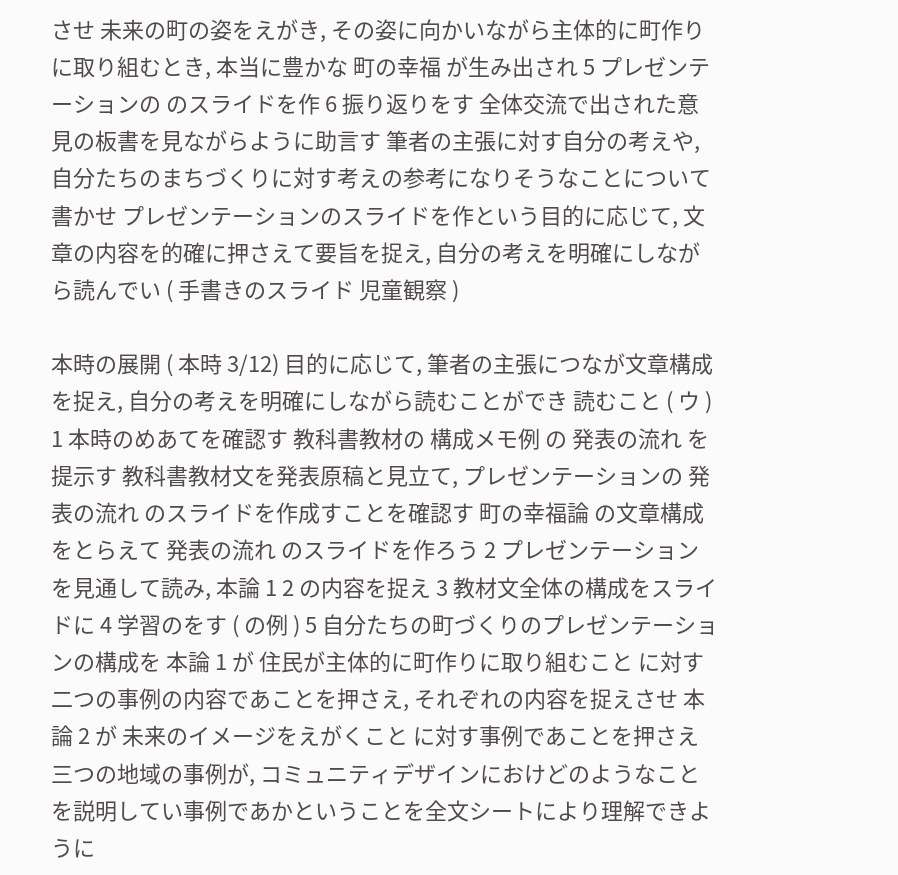させ 未来の町の姿をえがき, その姿に向かいながら主体的に町作りに取り組むとき, 本当に豊かな 町の幸福 が生み出され 5 プレゼンテーションの のスライドを作 6 振り返りをす 全体交流で出された意見の板書を見ながらように助言す 筆者の主張に対す自分の考えや, 自分たちのまちづくりに対す考えの参考になりそうなことについて書かせ プレゼンテーションのスライドを作という目的に応じて, 文章の内容を的確に押さえて要旨を捉え, 自分の考えを明確にしながら読んでい ( 手書きのスライド 児童観察 )

本時の展開 ( 本時 3/12) 目的に応じて, 筆者の主張につなが文章構成を捉え, 自分の考えを明確にしながら読むことができ 読むこと ( ウ ) 1 本時のめあてを確認す 教科書教材の 構成メモ例 の 発表の流れ を提示す 教科書教材文を発表原稿と見立て, プレゼンテーションの 発表の流れ のスライドを作成すことを確認す 町の幸福論 の文章構成をとらえて 発表の流れ のスライドを作ろう 2 プレゼンテーションを見通して読み, 本論 1 2 の内容を捉え 3 教材文全体の構成をスライドに 4 学習のをす ( の例 ) 5 自分たちの町づくりのプレゼンテーションの構成を 本論 1 が 住民が主体的に町作りに取り組むこと に対す二つの事例の内容であことを押さえ, それぞれの内容を捉えさせ 本論 2 が 未来のイメージをえがくこと に対す事例であことを押さえ 三つの地域の事例が, コミュニティデザインにおけどのようなことを説明してい事例であかということを全文シートにより理解できように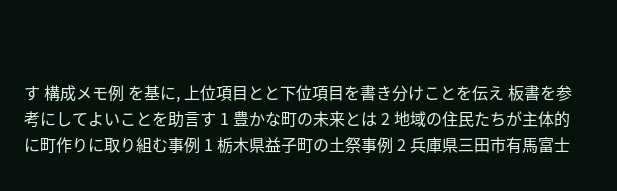す 構成メモ例 を基に, 上位項目とと下位項目を書き分けことを伝え 板書を参考にしてよいことを助言す 1 豊かな町の未来とは 2 地域の住民たちが主体的に町作りに取り組む事例 1 栃木県益子町の土祭事例 2 兵庫県三田市有馬富士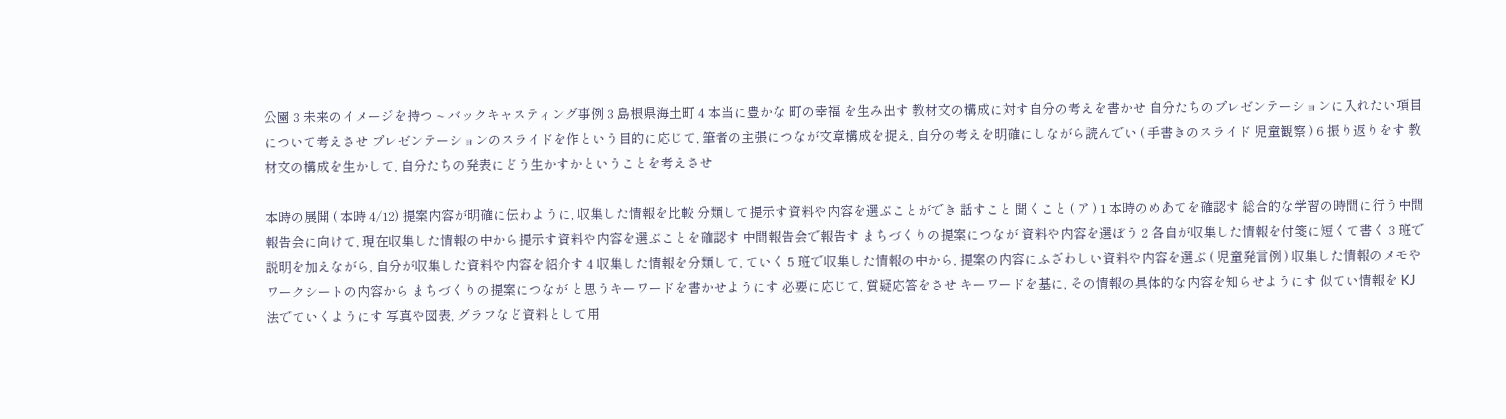公園 3 未来のイメージを持つ ~ バックキャスティング事例 3 島根県海土町 4 本当に豊かな 町の幸福 を生み出す 教材文の構成に対す自分の考えを書かせ 自分たちのプレゼンテーションに入れたい項目について考えさせ プレゼンテーションのスライドを作という目的に応じて, 筆者の主張につなが文章構成を捉え, 自分の考えを明確にしながら読んでい ( 手書きのスライド 児童観察 ) 6 振り返りをす 教材文の構成を生かして, 自分たちの発表にどう生かすかということを考えさせ

本時の展開 ( 本時 4/12) 提案内容が明確に伝わように, 収集した情報を比較 分類して提示す資料や内容を選ぶことができ 話すこと 聞くこと ( ア ) 1 本時のめあてを確認す 総合的な学習の時間に行う中間報告会に向けて, 現在収集した情報の中から提示す資料や内容を選ぶことを確認す 中間報告会で報告す まちづくりの提案につなが 資料や内容を選ぼう 2 各自が収集した情報を付箋に短くて書く 3 班で説明を加えながら, 自分が収集した資料や内容を紹介す 4 収集した情報を分類して, ていく 5 班で収集した情報の中から, 提案の内容にふざわしい資料や内容を選ぶ ( 児童発言例 ) 収集した情報のメモやワークシートの内容から まちづくりの提案につなが と思うキーワードを書かせようにす 必要に応じて, 質疑応答をさせ キーワードを基に, その情報の具体的な内容を知らせようにす 似てい情報を KJ 法でていくようにす 写真や図表, グラフなど資料として用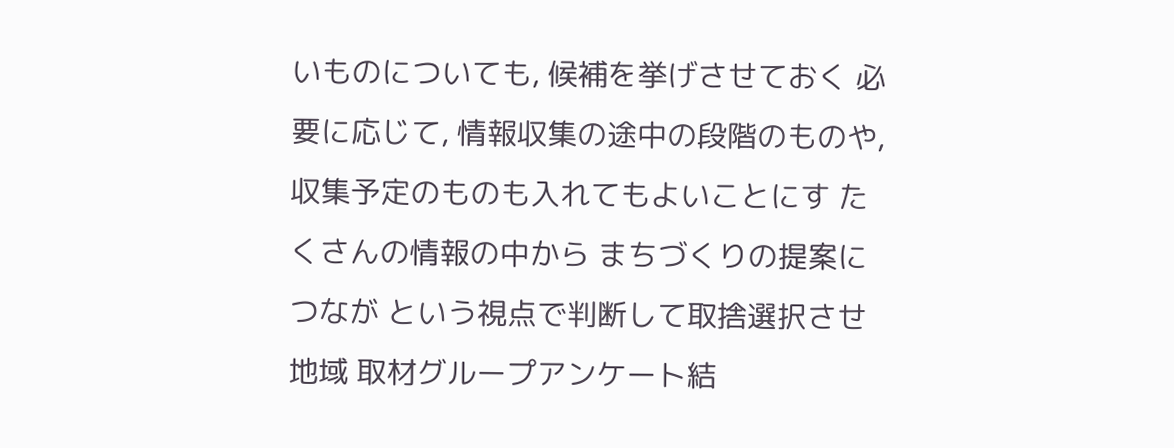いものについても, 候補を挙げさせておく 必要に応じて, 情報収集の途中の段階のものや, 収集予定のものも入れてもよいことにす たくさんの情報の中から まちづくりの提案につなが という視点で判断して取捨選択させ 地域 取材グループアンケート結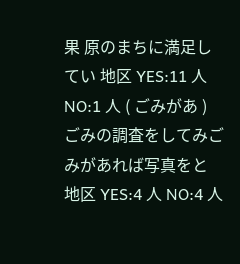果 原のまちに満足してい 地区 YES:11 人 NO:1 人 ( ごみがあ ) ごみの調査をしてみごみがあれば写真をと 地区 YES:4 人 NO:4 人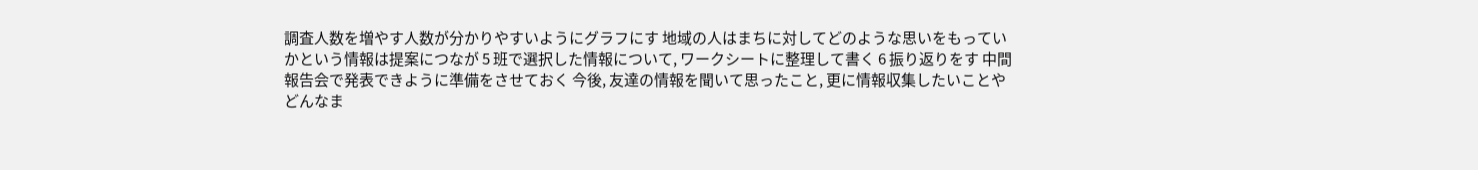調査人数を増やす人数が分かりやすいようにグラフにす 地域の人はまちに対してどのような思いをもっていかという情報は提案につなが 5 班で選択した情報について, ワークシートに整理して書く 6 振り返りをす 中間報告会で発表できように準備をさせておく 今後, 友達の情報を聞いて思ったこと, 更に情報収集したいことやどんなま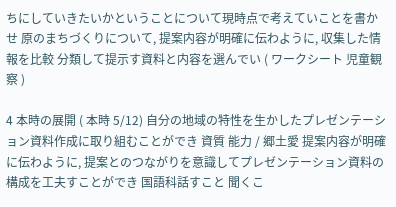ちにしていきたいかということについて現時点で考えていことを書かせ 原のまちづくりについて, 提案内容が明確に伝わように, 収集した情報を比較 分類して提示す資料と内容を選んでい ( ワークシート 児童観察 )

4 本時の展開 ( 本時 5/12) 自分の地域の特性を生かしたプレゼンテーション資料作成に取り組むことができ 資質 能力 / 郷土愛 提案内容が明確に伝わように, 提案とのつながりを意識してプレゼンテーション資料の構成を工夫すことができ 国語科話すこと 聞くこ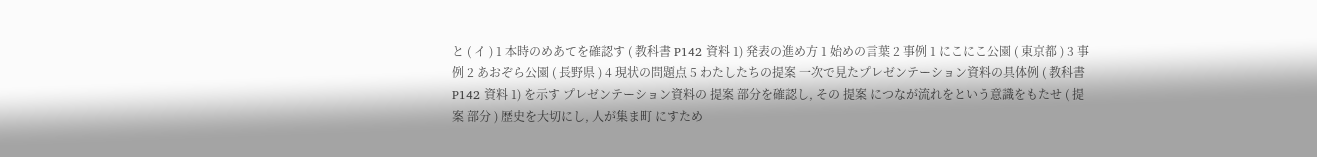と ( イ ) 1 本時のめあてを確認す ( 教科書 P142 資料 1) 発表の進め方 1 始めの言葉 2 事例 1 にこにこ公園 ( 東京都 ) 3 事例 2 あおぞら公園 ( 長野県 ) 4 現状の問題点 5 わたしたちの提案 一次で見たプレゼンテーション資料の具体例 ( 教科書 P142 資料 1) を示す プレゼンテーション資料の 提案 部分を確認し, その 提案 につなが流れをという意識をもたせ ( 提案 部分 ) 歴史を大切にし, 人が集ま町 にすため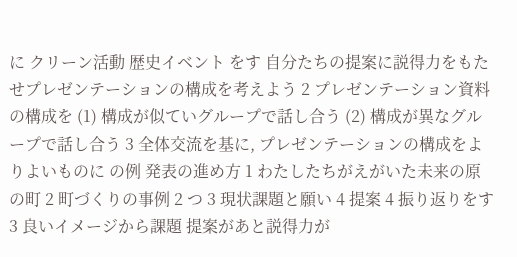に クリーン活動 歴史イベント をす 自分たちの提案に説得力をもたせプレゼンテーションの構成を考えよう 2 プレゼンテーション資料の構成を (1) 構成が似ていグループで話し合う (2) 構成が異なグループで話し合う 3 全体交流を基に, プレゼンテーションの構成をよりよいものに の例 発表の進め方 1 わたしたちがえがいた未来の原の町 2 町づくりの事例 2 つ 3 現状課題と願い 4 提案 4 振り返りをす 3 良いイメージから課題 提案があと説得力が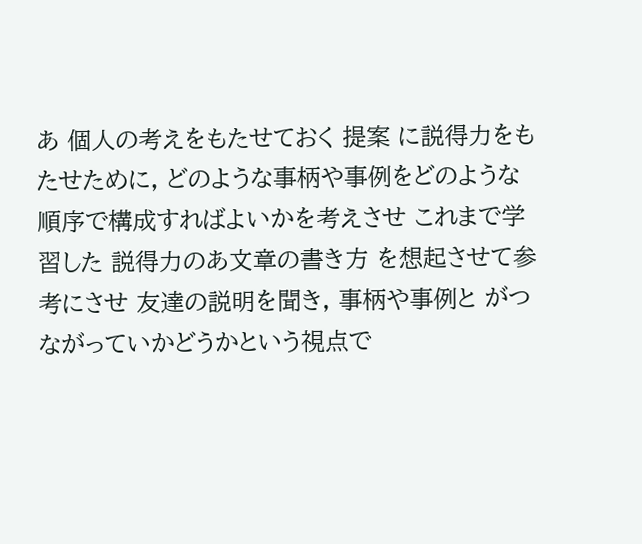あ 個人の考えをもたせておく 提案 に説得力をもたせために, どのような事柄や事例をどのような順序で構成すればよいかを考えさせ これまで学習した 説得力のあ文章の書き方 を想起させて参考にさせ 友達の説明を聞き, 事柄や事例と がつながっていかどうかという視点で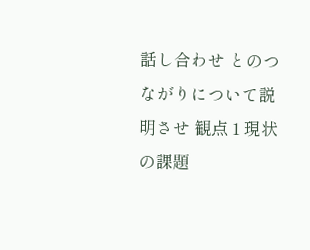話し合わせ とのつながりについて説明させ 観点 1 現状の課題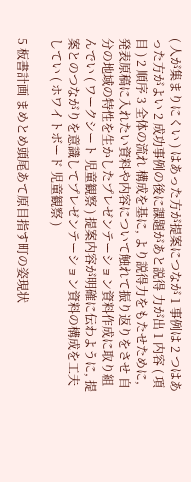( 人が集まりにくい ) はあった方が提案につなが 1 事例は 2 つはあった方がよい 2 成功事例の後に課題があと説得 力が出 1 内容 ( 項目 ) 2 順序 3 全体の流れ 構成を基に, より説得力をもたせために, 発表原稿に入れたい資料や内容について触れて振り返りをさせ 自分の地域の特性を生かしたプレゼンテーション資料作成に取り組んでい ( ワークシート 児童観察 ) 提案内容が明確に伝わように, 提案とのつながりを意識してプレゼンテーション資料の構成を工夫してい ( ホワイトボード 児童観察 )

5 板書計画 まめとめ頭尾あて原目指す町の姿現状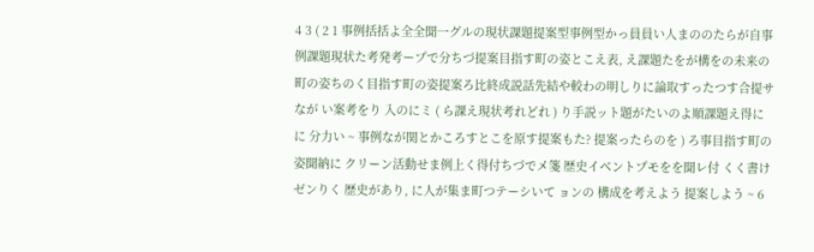4 3 ( 2 1 事例括括よ全全聞一グルの現状課題提案型事例型かっ員員い人まののたらが自事例課題現状た考発考ープで分ちづ提案目指す町の姿とこえ表, え課題たをが構をの未来の町の姿ちのく目指す町の姿提案ろ比終成説話先結や較わの明しりに論取すったつす合提サなが い案考をり 入のにミ ( ら課え現状考れどれ ) り手説ット題がたいのよ順課題え得にに 分力い ~ 事例なが関とかころすとこを原す提案もた? 提案ったらのを ) ろ事目指す町の姿聞納に クリーン活動せま例上く得付ちづでメ箋 歴史イベントプモをを聞レ付 くく書けゼンりく 歴史があり, に人が集ま町つテーシいて ョンの 構成を考えよう 提案しよう ~ 6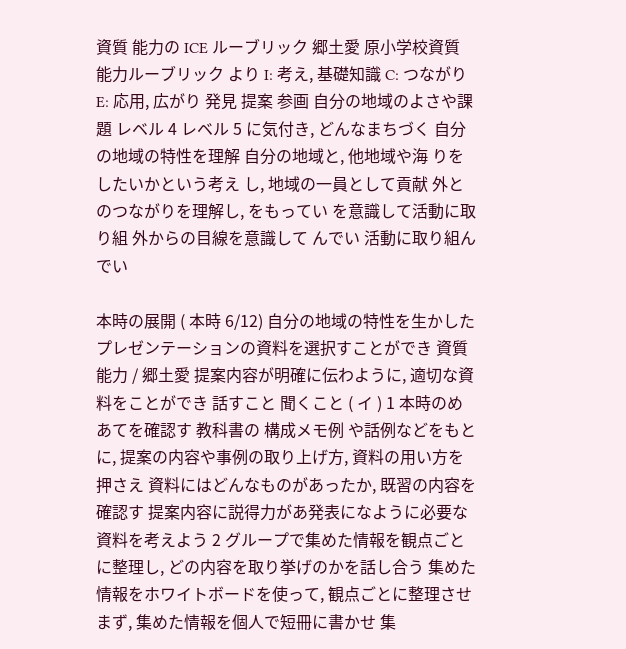資質 能力の ICE ルーブリック 郷土愛 原小学校資質 能力ルーブリック より I: 考え, 基礎知識 C: つながり E: 応用, 広がり 発見 提案 参画 自分の地域のよさや課題 レベル 4 レベル 5 に気付き, どんなまちづく 自分の地域の特性を理解 自分の地域と, 他地域や海 りをしたいかという考え し, 地域の一員として貢献 外とのつながりを理解し, をもってい を意識して活動に取り組 外からの目線を意識して んでい 活動に取り組んでい

本時の展開 ( 本時 6/12) 自分の地域の特性を生かしたプレゼンテーションの資料を選択すことができ 資質 能力 / 郷土愛 提案内容が明確に伝わように, 適切な資料をことができ 話すこと 聞くこと ( イ ) 1 本時のめあてを確認す 教科書の 構成メモ例 や話例などをもとに, 提案の内容や事例の取り上げ方, 資料の用い方を押さえ 資料にはどんなものがあったか, 既習の内容を確認す 提案内容に説得力があ発表になように必要な資料を考えよう 2 グループで集めた情報を観点ごとに整理し, どの内容を取り挙げのかを話し合う 集めた情報をホワイトボードを使って, 観点ごとに整理させ まず, 集めた情報を個人で短冊に書かせ 集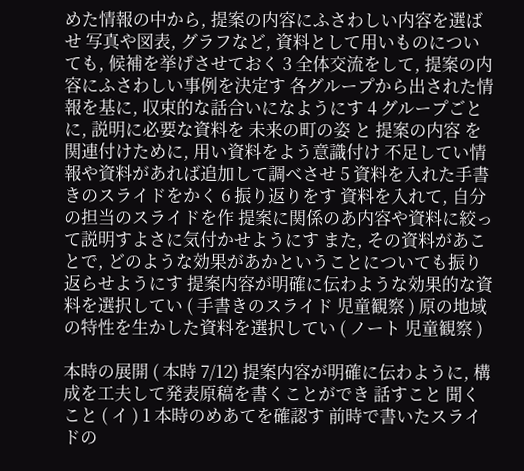めた情報の中から, 提案の内容にふさわしい内容を選ばせ 写真や図表, グラフなど, 資料として用いものについても, 候補を挙げさせておく 3 全体交流をして, 提案の内容にふさわしい事例を決定す 各グループから出された情報を基に, 収束的な話合いになようにす 4 グループごとに, 説明に必要な資料を 未来の町の姿 と 提案の内容 を関連付けために, 用い資料をよう意識付け 不足してい情報や資料があれば追加して調べさせ 5 資料を入れた手書きのスライドをかく 6 振り返りをす 資料を入れて, 自分の担当のスライドを作 提案に関係のあ内容や資料に絞って説明すよさに気付かせようにす また, その資料があことで, どのような効果があかということについても振り返らせようにす 提案内容が明確に伝わような効果的な資料を選択してい ( 手書きのスライド 児童観察 ) 原の地域の特性を生かした資料を選択してい ( ノート 児童観察 )

本時の展開 ( 本時 7/12) 提案内容が明確に伝わように, 構成を工夫して発表原稿を書くことができ 話すこと 聞くこと ( イ ) 1 本時のめあてを確認す 前時で書いたスライドの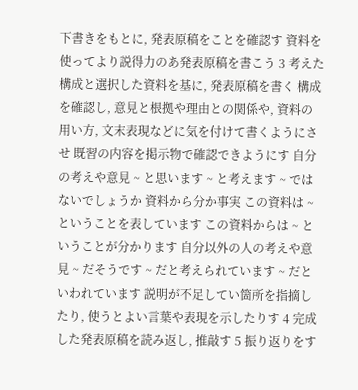下書きをもとに, 発表原稿をことを確認す 資料を使ってより説得力のあ発表原稿を書こう 3 考えた構成と選択した資料を基に, 発表原稿を書く 構成を確認し, 意見と根拠や理由との関係や, 資料の用い方, 文末表現などに気を付けて書くようにさせ 既習の内容を掲示物で確認できようにす 自分の考えや意見 ~ と思います ~ と考えます ~ ではないでしょうか 資料から分か事実 この資料は ~ ということを表しています この資料からは ~ ということが分かります 自分以外の人の考えや意見 ~ だそうです ~ だと考えられています ~ だといわれています 説明が不足してい箇所を指摘したり, 使うとよい言葉や表現を示したりす 4 完成した発表原稿を読み返し, 推敲す 5 振り返りをす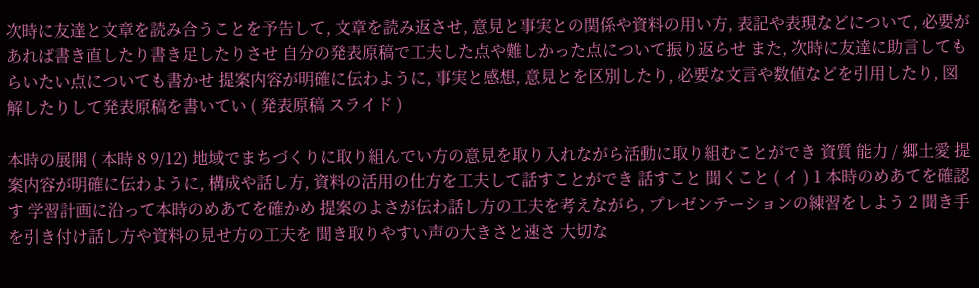次時に友達と文章を読み合うことを予告して, 文章を読み返させ, 意見と事実との関係や資料の用い方, 表記や表現などについて, 必要があれば書き直したり書き足したりさせ 自分の発表原稿で工夫した点や難しかった点について振り返らせ また, 次時に友達に助言してもらいたい点についても書かせ 提案内容が明確に伝わように, 事実と感想, 意見とを区別したり, 必要な文言や数値などを引用したり, 図解したりして発表原稿を書いてい ( 発表原稿 スライド )

本時の展開 ( 本時 8 9/12) 地域でまちづくりに取り組んでい方の意見を取り入れながら活動に取り組むことができ 資質 能力 / 郷土愛 提案内容が明確に伝わように, 構成や話し方, 資料の活用の仕方を工夫して話すことができ 話すこと 聞くこと ( イ ) 1 本時のめあてを確認す 学習計画に沿って本時のめあてを確かめ 提案のよさが伝わ話し方の工夫を考えながら, プレゼンテーションの練習をしよう 2 聞き手を引き付け話し方や資料の見せ方の工夫を 聞き取りやすい声の大きさと速さ 大切な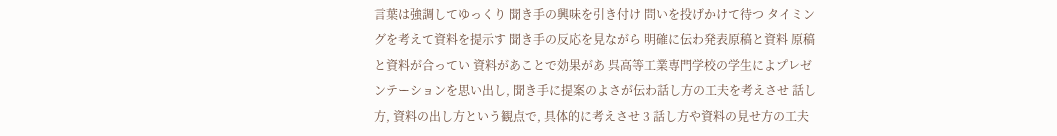言葉は強調してゆっくり 聞き手の興味を引き付け 問いを投げかけて待つ タイミングを考えて資料を提示す 聞き手の反応を見ながら 明確に伝わ発表原稿と資料 原稿と資料が合ってい 資料があことで効果があ 呉高等工業専門学校の学生によプレゼンテーションを思い出し, 聞き手に提案のよさが伝わ話し方の工夫を考えさせ 話し方, 資料の出し方という観点で, 具体的に考えさせ 3 話し方や資料の見せ方の工夫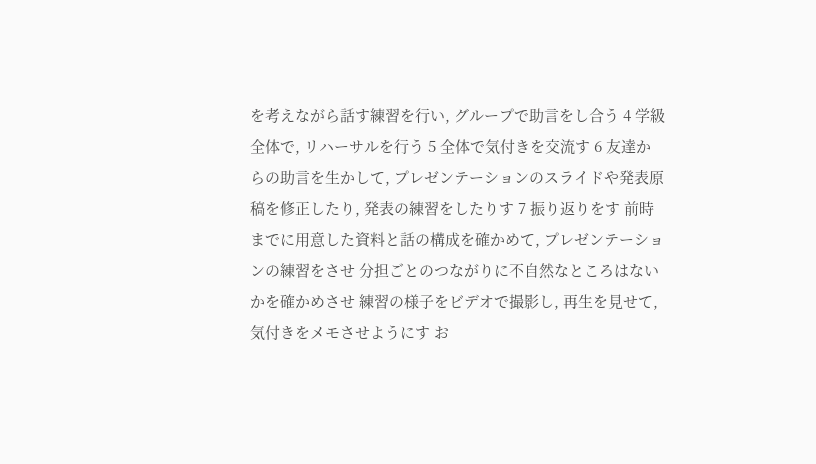を考えながら話す練習を行い, グループで助言をし合う 4 学級全体で, リハーサルを行う 5 全体で気付きを交流す 6 友達からの助言を生かして, プレゼンテーションのスライドや発表原稿を修正したり, 発表の練習をしたりす 7 振り返りをす 前時までに用意した資料と話の構成を確かめて, プレゼンテーションの練習をさせ 分担ごとのつながりに不自然なところはないかを確かめさせ 練習の様子をビデオで撮影し, 再生を見せて, 気付きをメモさせようにす お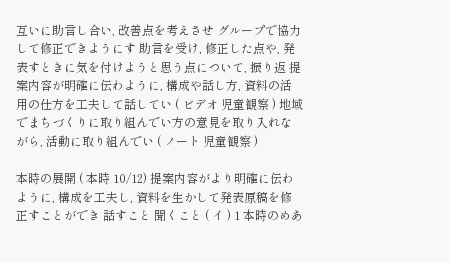互いに助言し合い, 改善点を考えさせ グループで協力して修正できようにす 助言を受け, 修正した点や, 発表すときに気を付けようと思う点について, 振り返 提案内容が明確に伝わように, 構成や話し方, 資料の活用の仕方を工夫して話してい ( ビデオ 児童観察 ) 地域でまちづくりに取り組んでい方の意見を取り入れながら, 活動に取り組んでい ( ノート 児童観察 )

本時の展開 ( 本時 10/12) 提案内容がより明確に伝わように, 構成を工夫し, 資料を生かして発表原稿を修正すことができ 話すこと 聞くこと ( イ ) 1 本時のめあ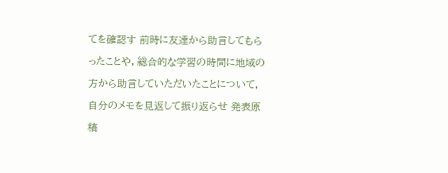てを確認す 前時に友達から助言してもらったことや, 総合的な学習の時間に地域の方から助言していただいたことについて, 自分のメモを見返して振り返らせ 発表原稿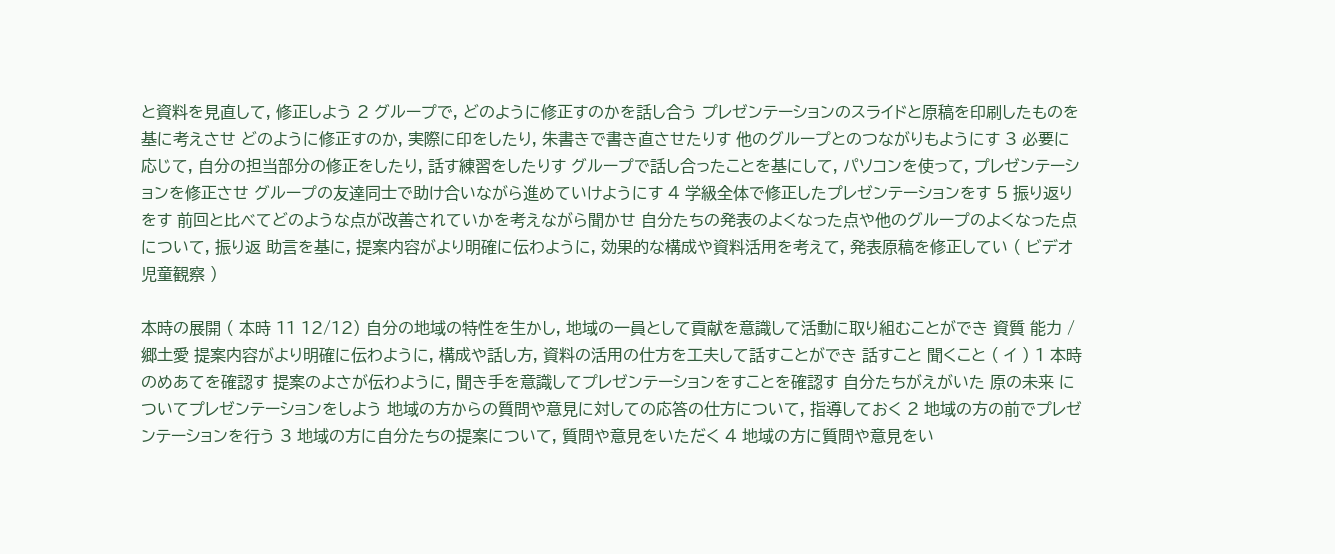と資料を見直して, 修正しよう 2 グループで, どのように修正すのかを話し合う プレゼンテーションのスライドと原稿を印刷したものを基に考えさせ どのように修正すのか, 実際に印をしたり, 朱書きで書き直させたりす 他のグループとのつながりもようにす 3 必要に応じて, 自分の担当部分の修正をしたり, 話す練習をしたりす グループで話し合ったことを基にして, パソコンを使って, プレゼンテーションを修正させ グループの友達同士で助け合いながら進めていけようにす 4 学級全体で修正したプレゼンテーションをす 5 振り返りをす 前回と比べてどのような点が改善されていかを考えながら聞かせ 自分たちの発表のよくなった点や他のグループのよくなった点について, 振り返 助言を基に, 提案内容がより明確に伝わように, 効果的な構成や資料活用を考えて, 発表原稿を修正してい ( ビデオ 児童観察 )

本時の展開 ( 本時 11 12/12) 自分の地域の特性を生かし, 地域の一員として貢献を意識して活動に取り組むことができ 資質 能力 / 郷土愛 提案内容がより明確に伝わように, 構成や話し方, 資料の活用の仕方を工夫して話すことができ 話すこと 聞くこと ( イ ) 1 本時のめあてを確認す 提案のよさが伝わように, 聞き手を意識してプレゼンテーションをすことを確認す 自分たちがえがいた 原の未来 についてプレゼンテーションをしよう 地域の方からの質問や意見に対しての応答の仕方について, 指導しておく 2 地域の方の前でプレゼンテーションを行う 3 地域の方に自分たちの提案について, 質問や意見をいただく 4 地域の方に質問や意見をい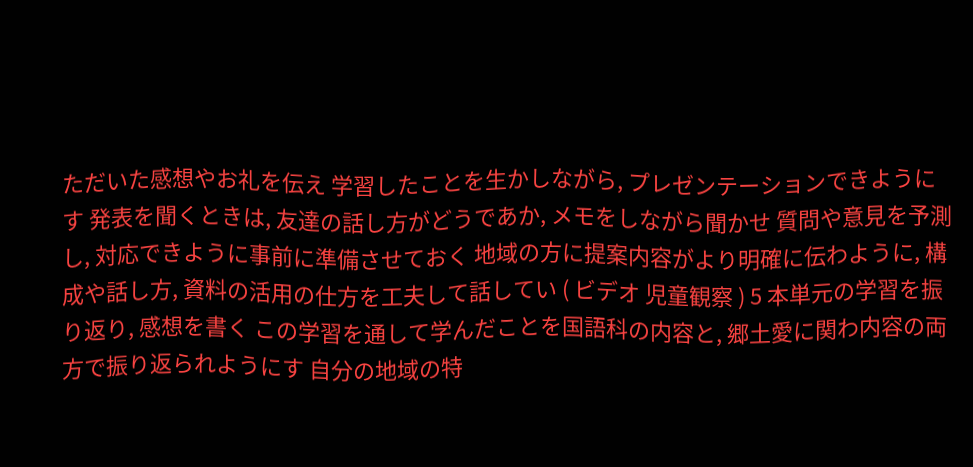ただいた感想やお礼を伝え 学習したことを生かしながら, プレゼンテーションできようにす 発表を聞くときは, 友達の話し方がどうであか, メモをしながら聞かせ 質問や意見を予測し, 対応できように事前に準備させておく 地域の方に提案内容がより明確に伝わように, 構成や話し方, 資料の活用の仕方を工夫して話してい ( ビデオ 児童観察 ) 5 本単元の学習を振り返り, 感想を書く この学習を通して学んだことを国語科の内容と, 郷土愛に関わ内容の両方で振り返られようにす 自分の地域の特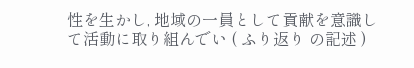性を生かし, 地域の一員として貢献を意識して活動に取り組んでい ( ふり返り の記述 )